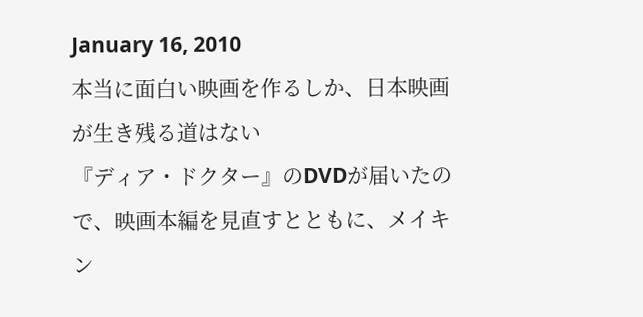January 16, 2010
本当に面白い映画を作るしか、日本映画が生き残る道はない
『ディア・ドクター』のDVDが届いたので、映画本編を見直すとともに、メイキン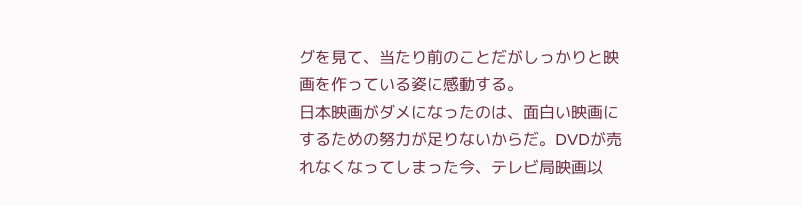グを見て、当たり前のことだがしっかりと映画を作っている姿に感動する。
日本映画がダメになったのは、面白い映画にするための努力が足りないからだ。DVDが売れなくなってしまった今、テレビ局映画以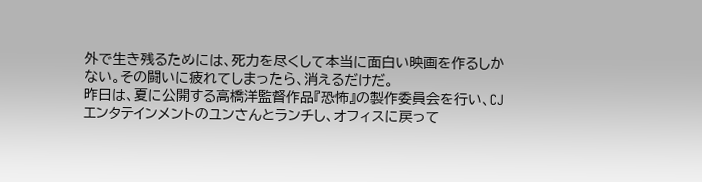外で生き残るためには、死力を尽くして本当に面白い映画を作るしかない。その闘いに疲れてしまったら、消えるだけだ。
昨日は、夏に公開する高橋洋監督作品『恐怖』の製作委員会を行い、CJエンタテインメントのユンさんとランチし、オフィスに戻って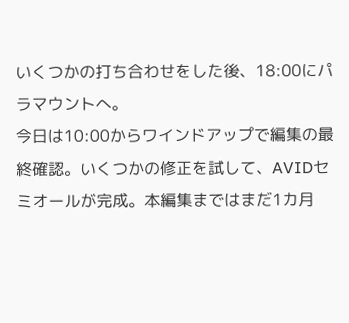いくつかの打ち合わせをした後、18:00にパラマウントへ。
今日は10:00からワインドアップで編集の最終確認。いくつかの修正を試して、AVIDセミオールが完成。本編集まではまだ1カ月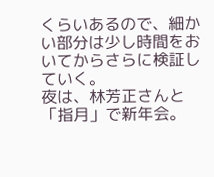くらいあるので、細かい部分は少し時間をおいてからさらに検証していく。
夜は、林芳正さんと「指月」で新年会。